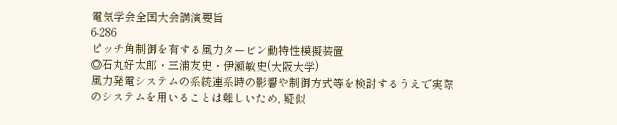電気学会全国大会講演要旨
6-286
ピッチ角制御を有する風力タービン動特性模擬装置
◎石丸好太郎・三浦友史・伊瀬敏史(大阪大学)
風力発電システムの系統連系時の影響や制御方式等を検討するうえで実際のシステムを用いることは難しいため, 疑似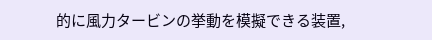的に風力タービンの挙動を模擬できる装置,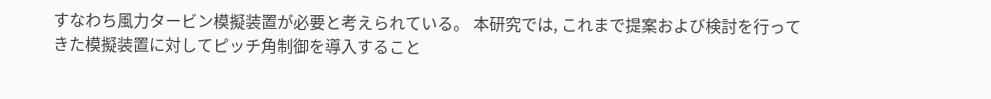すなわち風力タービン模擬装置が必要と考えられている。 本研究では, これまで提案および検討を行ってきた模擬装置に対してピッチ角制御を導入すること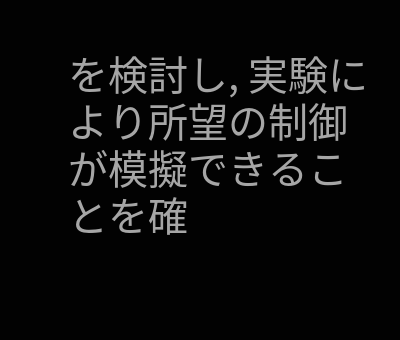を検討し, 実験により所望の制御が模擬できることを確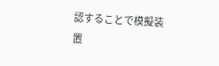認することで模擬装置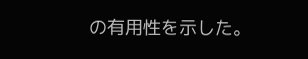の有用性を示した。